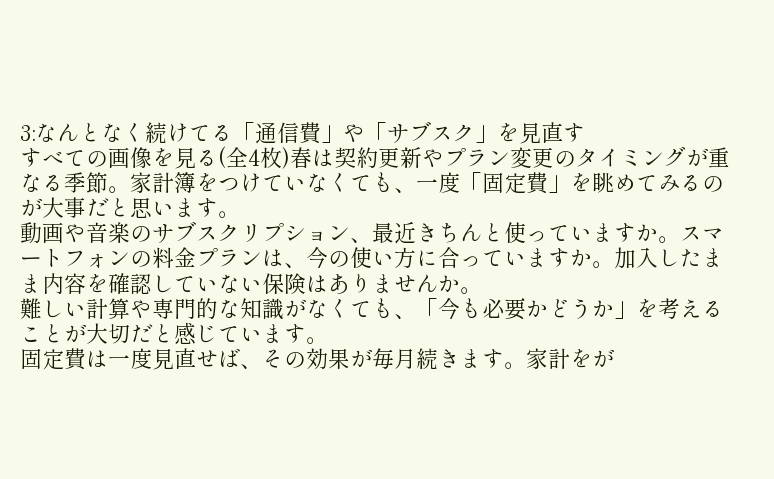3:なんとなく続けてる「通信費」や「サブスク」を見直す
すべての画像を見る(全4枚)春は契約更新やプラン変更のタイミングが重なる季節。家計簿をつけていなくても、一度「固定費」を眺めてみるのが大事だと思います。
動画や音楽のサブスクリプション、最近きちんと使っていますか。スマートフォンの料金プランは、今の使い方に合っていますか。加入したまま内容を確認していない保険はありませんか。
難しい計算や専門的な知識がなくても、「今も必要かどうか」を考えることが大切だと感じています。
固定費は一度見直せば、その効果が毎月続きます。家計をが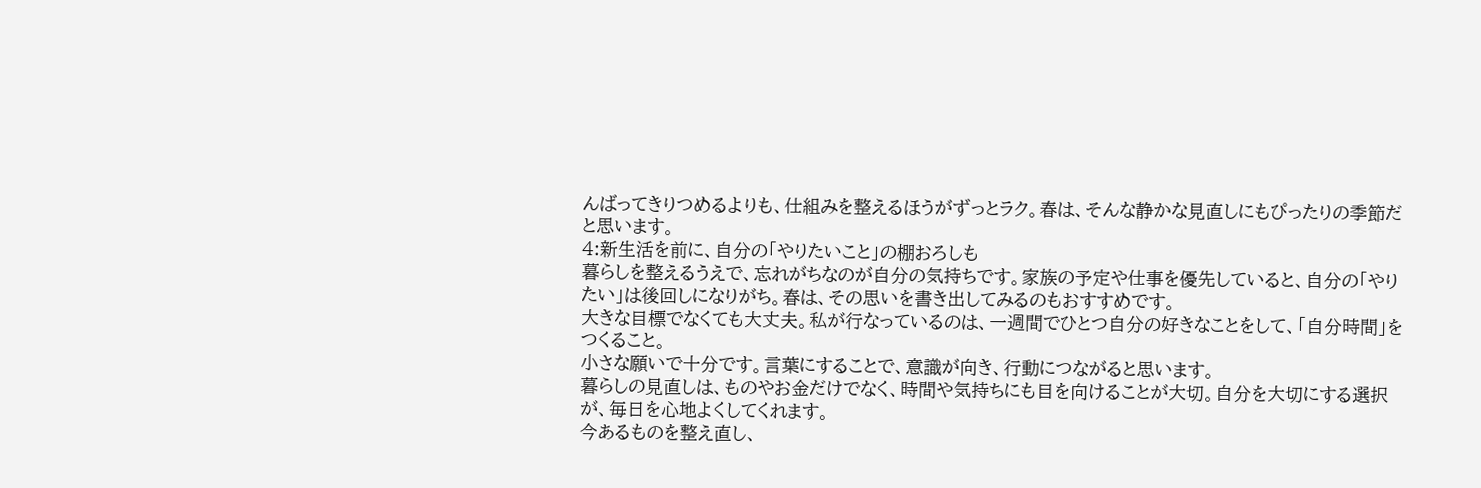んばってきりつめるよりも、仕組みを整えるほうがずっとラク。春は、そんな静かな見直しにもぴったりの季節だと思います。
4:新生活を前に、自分の「やりたいこと」の棚おろしも
暮らしを整えるうえで、忘れがちなのが自分の気持ちです。家族の予定や仕事を優先していると、自分の「やりたい」は後回しになりがち。春は、その思いを書き出してみるのもおすすめです。
大きな目標でなくても大丈夫。私が行なっているのは、一週間でひとつ自分の好きなことをして、「自分時間」をつくること。
小さな願いで十分です。言葉にすることで、意識が向き、行動につながると思います。
暮らしの見直しは、ものやお金だけでなく、時間や気持ちにも目を向けることが大切。自分を大切にする選択が、毎日を心地よくしてくれます。
今あるものを整え直し、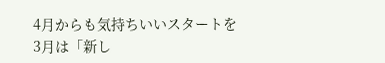4月からも気持ちいいスタートを
3月は「新し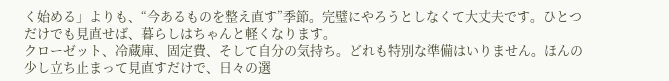く始める」よりも、“今あるものを整え直す”季節。完璧にやろうとしなくて大丈夫です。ひとつだけでも見直せば、暮らしはちゃんと軽くなります。
クローゼット、冷蔵庫、固定費、そして自分の気持ち。どれも特別な準備はいりません。ほんの少し立ち止まって見直すだけで、日々の選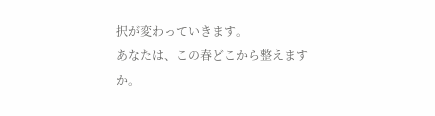択が変わっていきます。
あなたは、この春どこから整えますか。